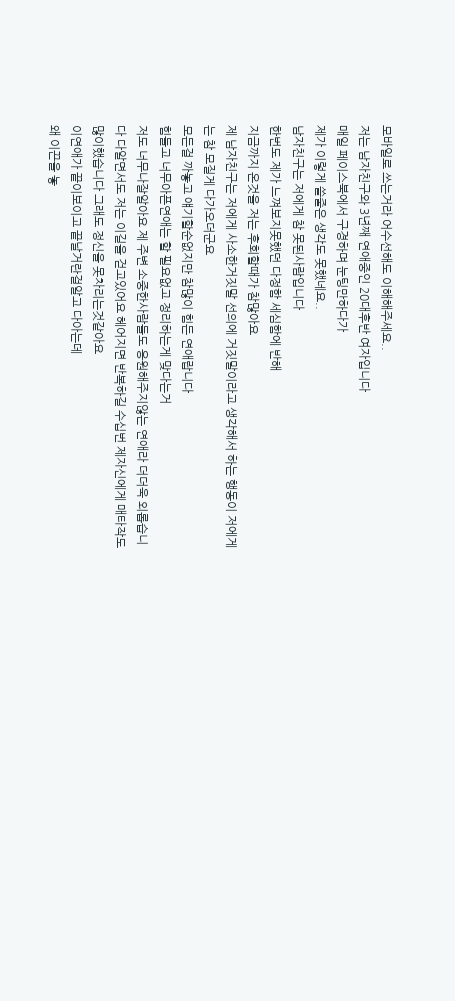모바일로 쓰는거라 어수선해도 이해해주세요..
저는 남자친구와 3년째 연애중인 20대후반 여자입니다
매일 페이스북에서 구경하며 눈팅만하다가
제가 이렇게 쓸줄은 생각도 못했네요..
남자친구는 저에게 참 못된사람입니다
한번도 제가 느껴보지못했던 다정함 세심함에 반해
지금까지 온것을 저는 후회할때가 참많아요
제 남자친구는 저에게 사소한거짓말 선의에 거짓말이라고 생각해서 하는 행동이 저에게는 참 모질게 다가오더군요
모든걸 까놓고 얘기할순없지만 참많이 힘든 연애랍니다
힘들고 너무아픈연애는 할 필요없고 정리하는게 맞다는거
저도 너무나잘알아요 제 주변 소중한사람들도 응원해주지않는 연애라 더더욱 외롭습니다 다알면서도 저는 이길을 걷고있어요 헤어지면 반복하길 수십번 제자신에게 매타작도
많이했습니다 그래도 정신을 못차리는것같아요
이연애가 끝이보이고 끝날거란걸알고 다아는데
왜 이끈을 놓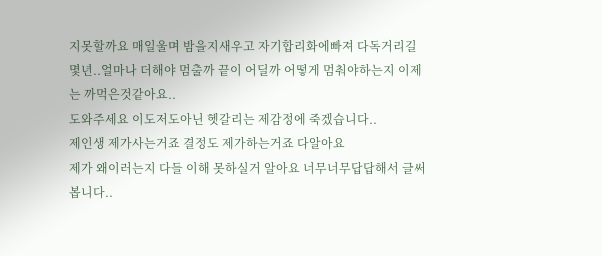지못할까요 매일울며 밤을지새우고 자기합리화에빠져 다독거리길 몇년..얼마나 더해야 멈출까 끝이 어딜까 어떻게 멈춰야하는지 이제는 까먹은것같아요..
도와주세요 이도저도아닌 헷갈리는 제감정에 죽겠습니다..
제인생 제가사는거죠 결정도 제가하는거죠 다알아요
제가 왜이러는지 다들 이해 못하실거 알아요 너무너무답답해서 글써봅니다..